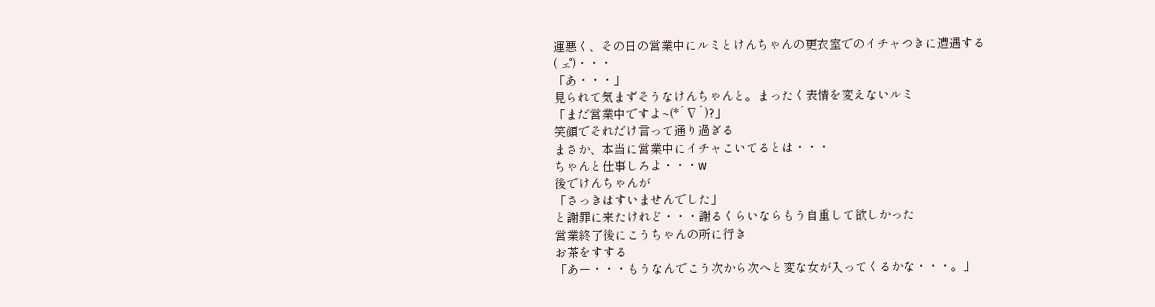運悪く、その日の営業中にルミとけんちゃんの更衣室でのイチャつきに遭遇する
( ェ゚)・・・
「あ・・・」
見られて気まずそうなけんちゃんと。まったく表情を変えないルミ
「まだ営業中ですよ~(*´∇`)?」
笑顔でそれだけ言って通り過ぎる
まさか、本当に営業中にイチャこいてるとは・・・
ちゃんと仕事しろよ・・・w
後でけんちゃんが
「さっきはすいませんでした」
と謝罪に来たけれど・・・謝るくらいならもう自重して欲しかった
営業終了後にこうちゃんの所に行き
お茶をすする
「あー・・・もうなんでこう次から次へと変な女が入ってくるかな・・・。」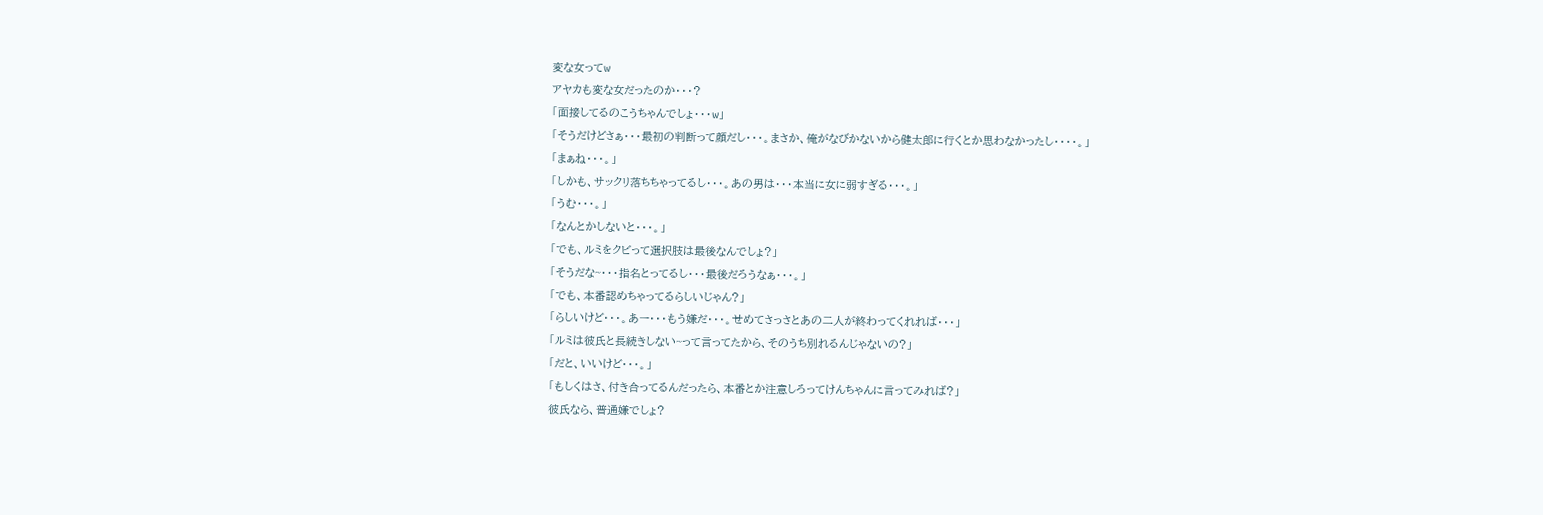変な女ってw
アヤカも変な女だったのか・・・?
「面接してるのこうちゃんでしょ・・・w」
「そうだけどさぁ・・・最初の判断って顔だし・・・。まさか、俺がなびかないから健太郎に行くとか思わなかったし・・・・。」
「まぁね・・・。」
「しかも、サックリ落ちちゃってるし・・・。あの男は・・・本当に女に弱すぎる・・・。」
「うむ・・・。」
「なんとかしないと・・・。」
「でも、ルミをクビって選択肢は最後なんでしょ?」
「そうだな~・・・指名とってるし・・・最後だろうなぁ・・・。」
「でも、本番認めちゃってるらしいじゃん?」
「らしいけど・・・。あー・・・もう嫌だ・・・。せめてさっさとあの二人が終わってくれれば・・・」
「ルミは彼氏と長続きしない~って言ってたから、そのうち別れるんじゃないの?」
「だと、いいけど・・・。」
「もしくはさ、付き合ってるんだったら、本番とか注意しろってけんちゃんに言ってみれば?」
彼氏なら、普通嫌でしょ?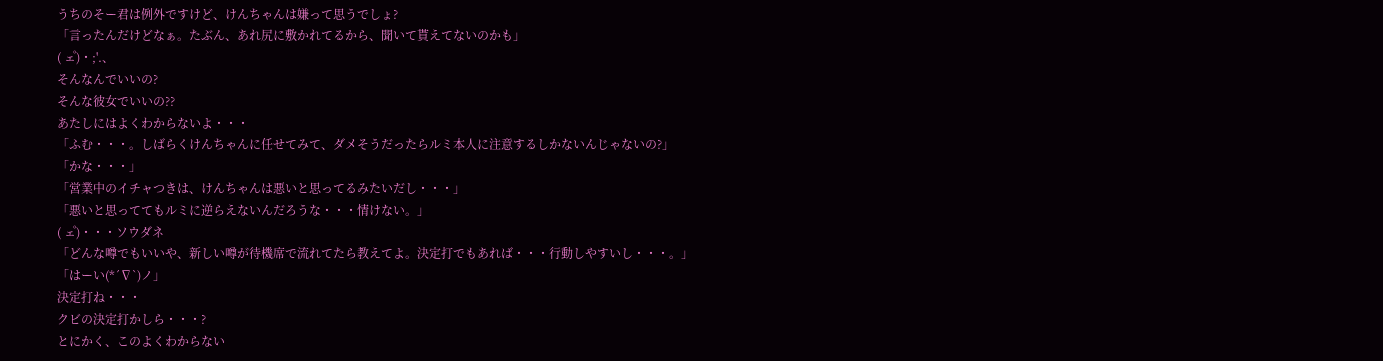うちのそー君は例外ですけど、けんちゃんは嫌って思うでしょ?
「言ったんだけどなぁ。たぶん、あれ尻に敷かれてるから、聞いて貰えてないのかも」
( ェ゚)・;'.、
そんなんでいいの?
そんな彼女でいいの??
あたしにはよくわからないよ・・・
「ふむ・・・。しばらくけんちゃんに任せてみて、ダメそうだったらルミ本人に注意するしかないんじゃないの?」
「かな・・・」
「営業中のイチャつきは、けんちゃんは悪いと思ってるみたいだし・・・」
「悪いと思っててもルミに逆らえないんだろうな・・・情けない。」
( ェ゚)・・・ソウダネ
「どんな噂でもいいや、新しい噂が待機席で流れてたら教えてよ。決定打でもあれば・・・行動しやすいし・・・。」
「はーい(*´∇`)ノ」
決定打ね・・・
クビの決定打かしら・・・?
とにかく、このよくわからない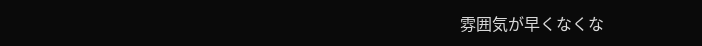雰囲気が早くなくな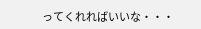ってくれればいいな・・・